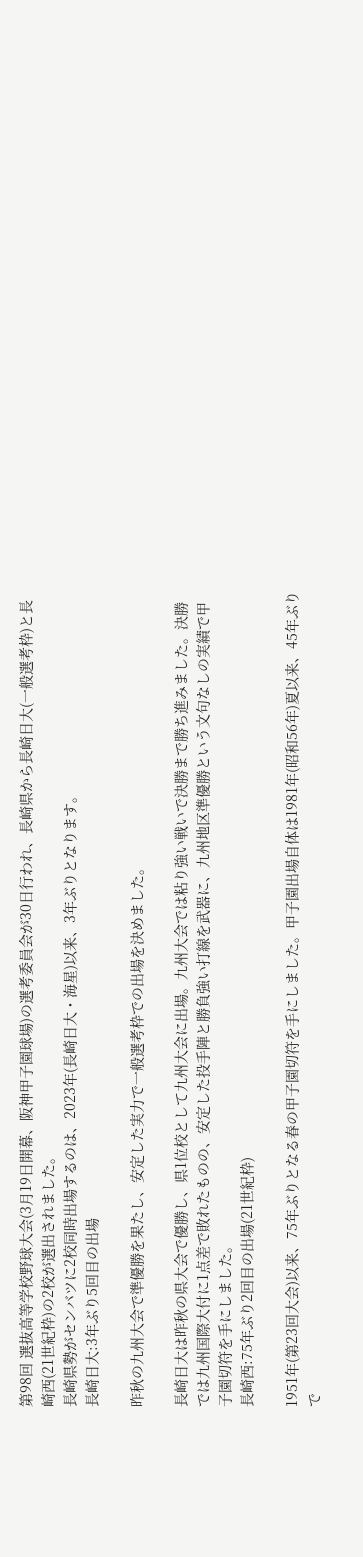第98回 選抜高等学校野球大会(3月19日開幕、阪神甲子園球場)の選考委員会が30日行われ、長崎県から長崎日大(一般選考枠)と長崎西(21世紀枠)の2校が選出されました。
長崎県勢がセンバツに2校同時出場するのは、2023年(長崎日大・海星)以来、3年ぶりとなります。
長崎日大:3年ぶり5回目の出場

昨秋の九州大会で準優勝を果たし、安定した実力で一般選考枠での出場を決めました。

長崎日大は昨秋の県大会で優勝し、県1位校として九州大会に出場。九州大会では粘り強い戦いで決勝まで勝ち進みました。決勝では九州国際大付に1点差で敗れたものの、安定した投手陣と勝負強い打線を武器に、九州地区準優勝という文句なしの実績で甲子園切符を手にしました。
長崎西:75年ぶり2回目の出場(21世紀枠)

1951年(第23回大会)以来、75年ぶりとなる春の甲子園切符を手にしました。甲子園出場自体は1981年(昭和56年)夏以来、45年ぶりで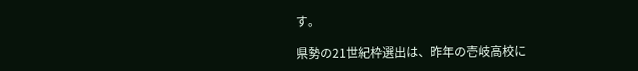す。

県勢の21世紀枠選出は、昨年の壱岐高校に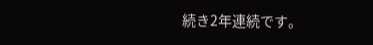続き2年連続です。